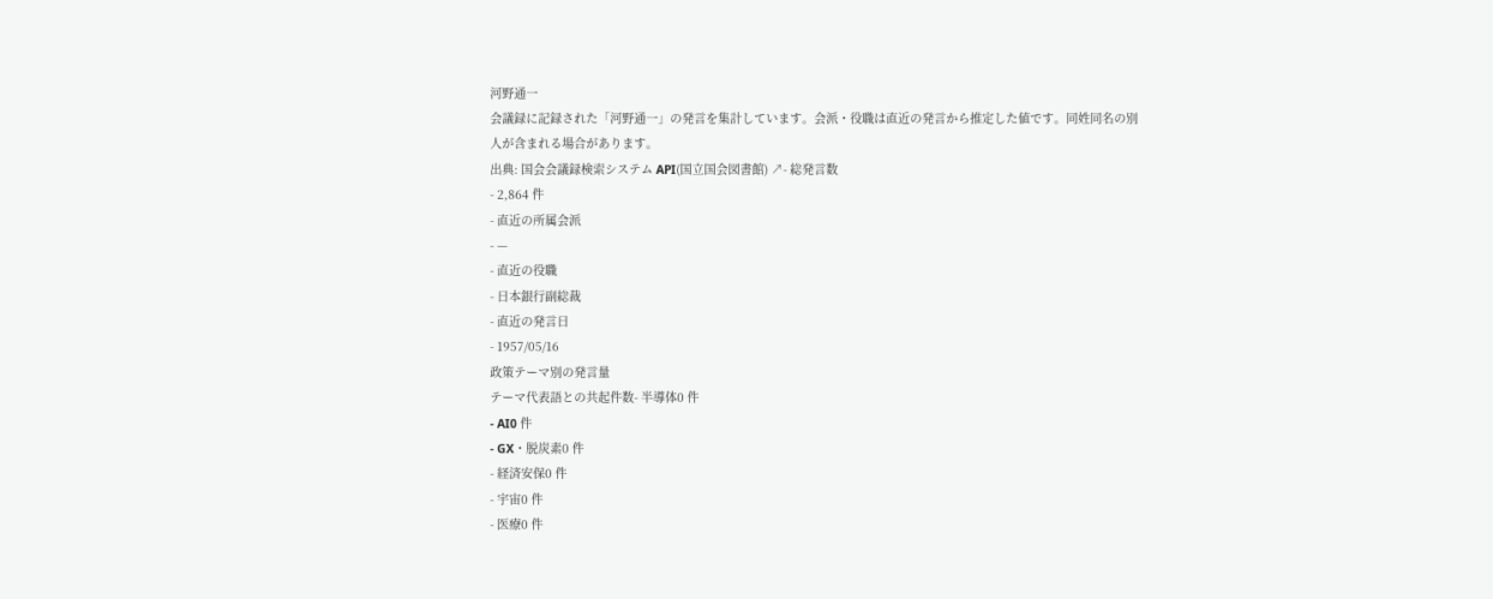河野通一
会議録に記録された「河野通一」の発言を集計しています。会派・役職は直近の発言から推定した値です。同姓同名の別人が含まれる場合があります。
出典: 国会会議録検索システム API(国立国会図書館) ↗- 総発言数
- 2,864 件
- 直近の所属会派
- —
- 直近の役職
- 日本銀行副総裁
- 直近の発言日
- 1957/05/16
政策テーマ別の発言量
テーマ代表語との共起件数- 半導体0 件
- AI0 件
- GX・脱炭素0 件
- 経済安保0 件
- 宇宙0 件
- 医療0 件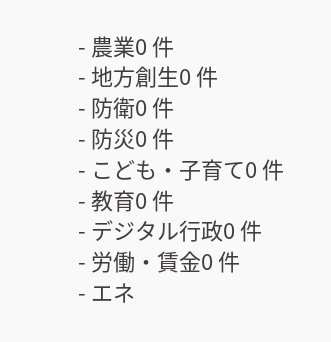- 農業0 件
- 地方創生0 件
- 防衛0 件
- 防災0 件
- こども・子育て0 件
- 教育0 件
- デジタル行政0 件
- 労働・賃金0 件
- エネ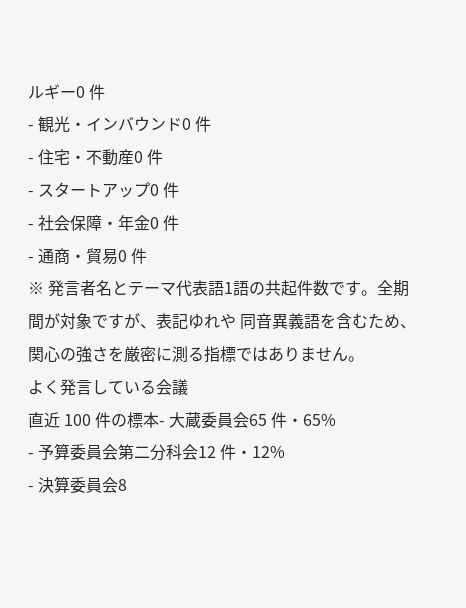ルギー0 件
- 観光・インバウンド0 件
- 住宅・不動産0 件
- スタートアップ0 件
- 社会保障・年金0 件
- 通商・貿易0 件
※ 発言者名とテーマ代表語1語の共起件数です。全期間が対象ですが、表記ゆれや 同音異義語を含むため、関心の強さを厳密に測る指標ではありません。
よく発言している会議
直近 100 件の標本- 大蔵委員会65 件・65%
- 予算委員会第二分科会12 件・12%
- 決算委員会8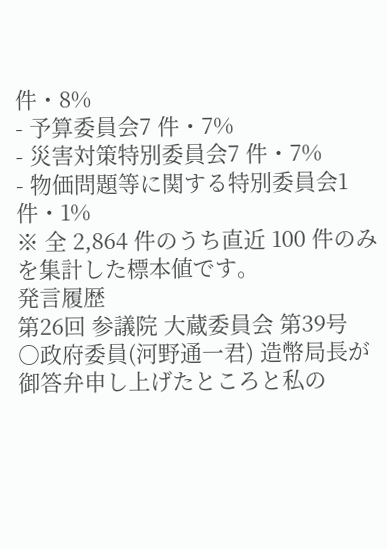件・8%
- 予算委員会7 件・7%
- 災害対策特別委員会7 件・7%
- 物価問題等に関する特別委員会1 件・1%
※ 全 2,864 件のうち直近 100 件のみを集計した標本値です。
発言履歴
第26回 参議院 大蔵委員会 第39号
○政府委員(河野通一君) 造幣局長が御答弁申し上げたところと私の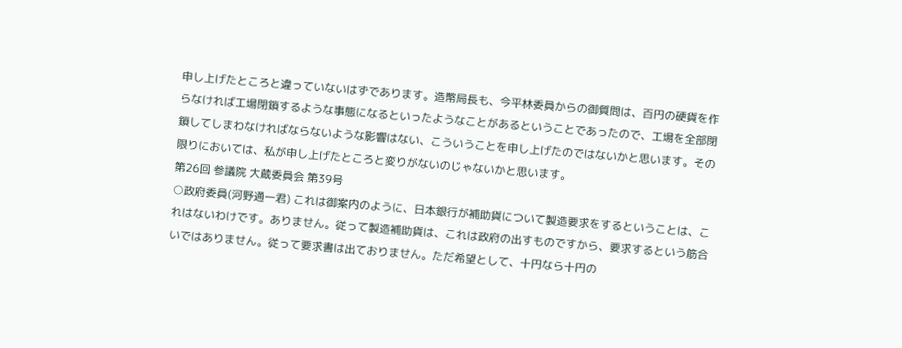申し上げたところと違っていないはずであります。造幣局長も、今平林委員からの御質問は、百円の硬貨を作らなければ工場閉鎖するような事態になるといったようなことがあるということであったので、工場を全部閉鎖してしまわなければならないような影響はない、こういうことを申し上げたのではないかと思います。その限りにおいては、私が申し上げたところと変りがないのじゃないかと思います。
第26回 参議院 大蔵委員会 第39号
○政府委員(河野通一君) これは御案内のように、日本銀行が補助貨について製造要求をするということは、これはないわけです。ありません。従って製造補助貨は、これは政府の出すものですから、要求するという筋合いではありません。従って要求書は出ておりません。ただ希望として、十円なら十円の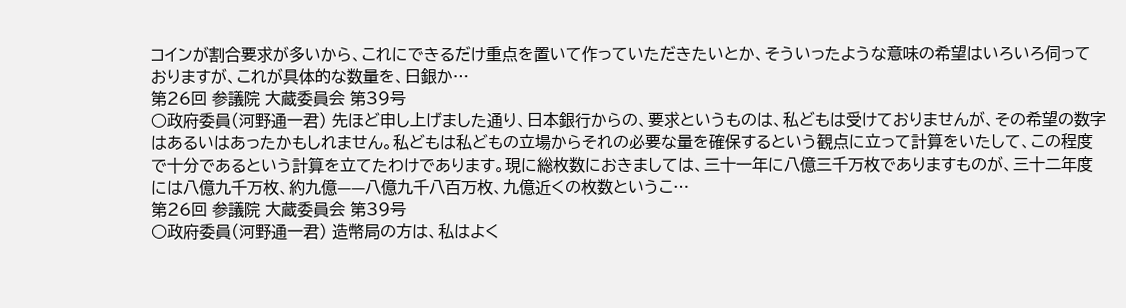コインが割合要求が多いから、これにできるだけ重点を置いて作っていただきたいとか、そういったような意味の希望はいろいろ伺っておりますが、これが具体的な数量を、日銀か…
第26回 参議院 大蔵委員会 第39号
○政府委員(河野通一君) 先ほど申し上げました通り、日本銀行からの、要求というものは、私どもは受けておりませんが、その希望の数字はあるいはあったかもしれません。私どもは私どもの立場からそれの必要な量を確保するという観点に立って計算をいたして、この程度で十分であるという計算を立てたわけであります。現に総枚数におきましては、三十一年に八億三千万枚でありますものが、三十二年度には八億九千万枚、約九億——八億九千八百万枚、九億近くの枚数というこ…
第26回 参議院 大蔵委員会 第39号
○政府委員(河野通一君) 造幣局の方は、私はよく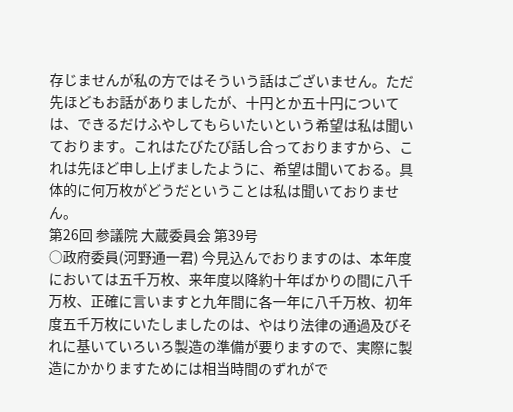存じませんが私の方ではそういう話はございません。ただ先ほどもお話がありましたが、十円とか五十円については、できるだけふやしてもらいたいという希望は私は聞いております。これはたびたび話し合っておりますから、これは先ほど申し上げましたように、希望は聞いておる。具体的に何万枚がどうだということは私は聞いておりません。
第26回 参議院 大蔵委員会 第39号
○政府委員(河野通一君) 今見込んでおりますのは、本年度においては五千万枚、来年度以降約十年ばかりの間に八千万枚、正確に言いますと九年間に各一年に八千万枚、初年度五千万枚にいたしましたのは、やはり法律の通過及びそれに基いていろいろ製造の準備が要りますので、実際に製造にかかりますためには相当時間のずれがで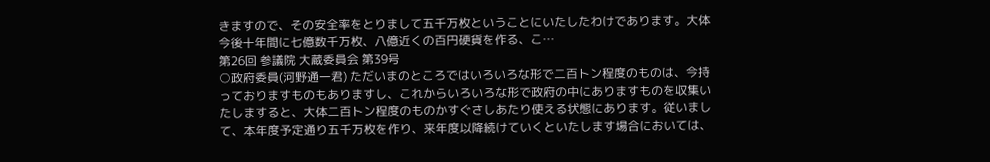きますので、その安全率をとりまして五千万枚ということにいたしたわけであります。大体今後十年間に七億数千万枚、八億近くの百円硬貨を作る、こ…
第26回 参議院 大蔵委員会 第39号
○政府委員(河野通一君) ただいまのところではいろいろな形で二百トン程度のものは、今持っておりますものもありますし、これからいろいろな形で政府の中にありますものを収集いたしますると、大体二百トン程度のものかすぐさしあたり使える状態にあります。従いまして、本年度予定通り五千万枚を作り、来年度以降続けていくといたします場合においては、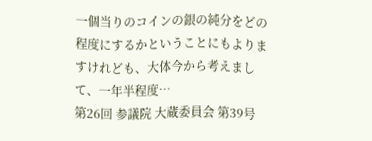一個当りのコインの銀の純分をどの程度にするかということにもよりますけれども、大体今から考えまして、一年半程度…
第26回 参議院 大蔵委員会 第39号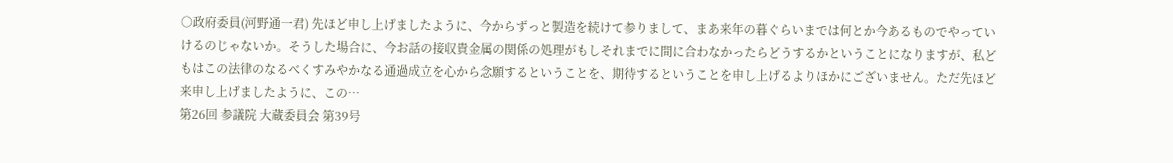○政府委員(河野通一君) 先ほど申し上げましたように、今からずっと製造を続けて参りまして、まあ来年の暮ぐらいまでは何とか今あるものでやっていけるのじゃないか。そうした場合に、今お話の接収貴金属の関係の処理がもしそれまでに間に合わなかったらどうするかということになりますが、私どもはこの法律のなるべくすみやかなる通過成立を心から念願するということを、期待するということを申し上げるよりほかにございません。ただ先ほど来申し上げましたように、この…
第26回 参議院 大蔵委員会 第39号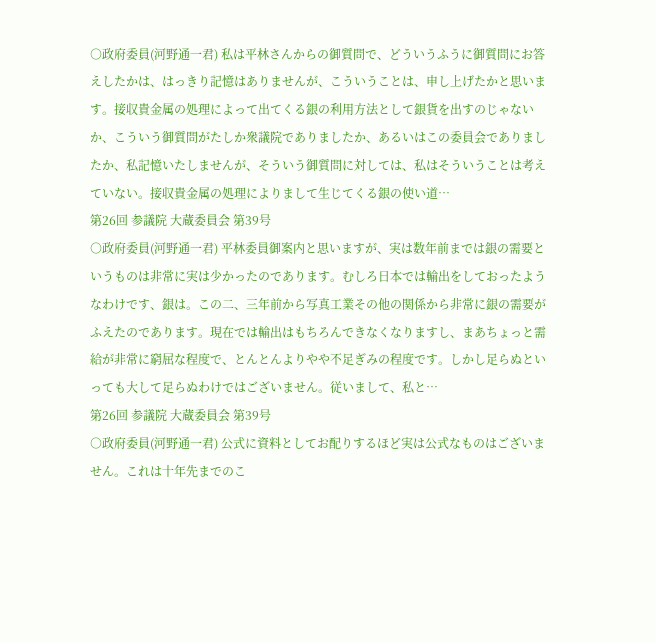○政府委員(河野通一君) 私は平林さんからの御質問で、どういうふうに御質問にお答えしたかは、はっきり記憶はありませんが、こういうことは、申し上げたかと思います。接収貴金属の処理によって出てくる銀の利用方法として銀貨を出すのじゃないか、こういう御質問がたしか衆議院でありましたか、あるいはこの委員会でありましたか、私記憶いたしませんが、そういう御質問に対しては、私はそういうことは考えていない。接収貴金属の処理によりまして生じてくる銀の使い道…
第26回 参議院 大蔵委員会 第39号
○政府委員(河野通一君) 平林委員御案内と思いますが、実は数年前までは銀の需要というものは非常に実は少かったのであります。むしろ日本では輸出をしておったようなわけです、銀は。この二、三年前から写真工業その他の関係から非常に銀の需要がふえたのであります。現在では輸出はもちろんできなくなりますし、まあちょっと需給が非常に窮屈な程度で、とんとんよりやや不足ぎみの程度です。しかし足らぬといっても大して足らぬわけではございません。従いまして、私と…
第26回 参議院 大蔵委員会 第39号
○政府委員(河野通一君) 公式に資料としてお配りするほど実は公式なものはございません。これは十年先までのこ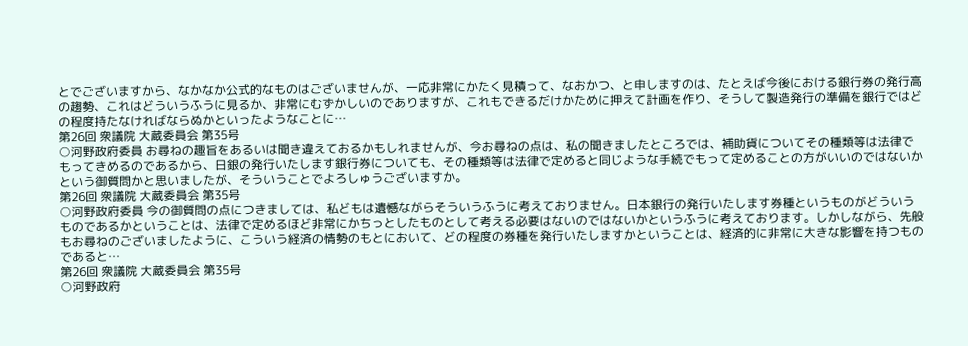とでございますから、なかなか公式的なものはございませんが、一応非常にかたく見積って、なおかつ、と申しますのは、たとえば今後における銀行券の発行高の趨勢、これはどういうふうに見るか、非常にむずかしいのでありますが、これもできるだけかために押えて計画を作り、そうして製造発行の準備を銀行ではどの程度持たなければならぬかといったようなことに…
第26回 衆議院 大蔵委員会 第35号
○河野政府委員 お尋ねの趣旨をあるいは聞き違えておるかもしれませんが、今お尋ねの点は、私の聞きましたところでは、補助貨についてその種類等は法律でもってきめるのであるから、日銀の発行いたします銀行券についても、その種類等は法律で定めると同じような手続でもって定めることの方がいいのではないかという御質問かと思いましたが、そういうことでよろしゅうございますか。
第26回 衆議院 大蔵委員会 第35号
○河野政府委員 今の御質問の点につきましては、私どもは遺憾ながらそういうふうに考えておりません。日本銀行の発行いたします券種というものがどういうものであるかということは、法律で定めるほど非常にかちっとしたものとして考える必要はないのではないかというふうに考えております。しかしながら、先般もお尋ねのございましたように、こういう経済の情勢のもとにおいて、どの程度の券種を発行いたしますかということは、経済的に非常に大きな影響を持つものであると…
第26回 衆議院 大蔵委員会 第35号
○河野政府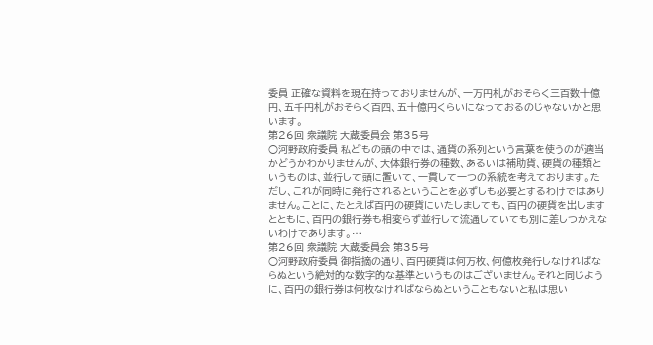委員 正確な資料を現在持っておりませんが、一万円札がおそらく三百数十億円、五千円札がおそらく百四、五十億円くらいになっておるのじゃないかと思います。
第26回 衆議院 大蔵委員会 第35号
○河野政府委員 私どもの頭の中では、通貨の系列という言葉を使うのが適当かどうかわかりませんが、大体銀行券の種数、あるいは補助貨、硬貨の種類というものは、並行して頭に置いて、一貫して一つの系統を考えております。ただし、これが同時に発行されるということを必ずしも必要とするわけではありません。ことに、たとえば百円の硬貨にいたしましても、百円の硬貨を出しますとともに、百円の銀行券も相変らず並行して流通していても別に差しつかえないわけであります。…
第26回 衆議院 大蔵委員会 第35号
○河野政府委員 御指摘の通り、百円硬貨は何万枚、何億枚発行しなければならぬという絶対的な数字的な基準というものはございません。それと同じように、百円の銀行券は何枚なければならぬということもないと私は思い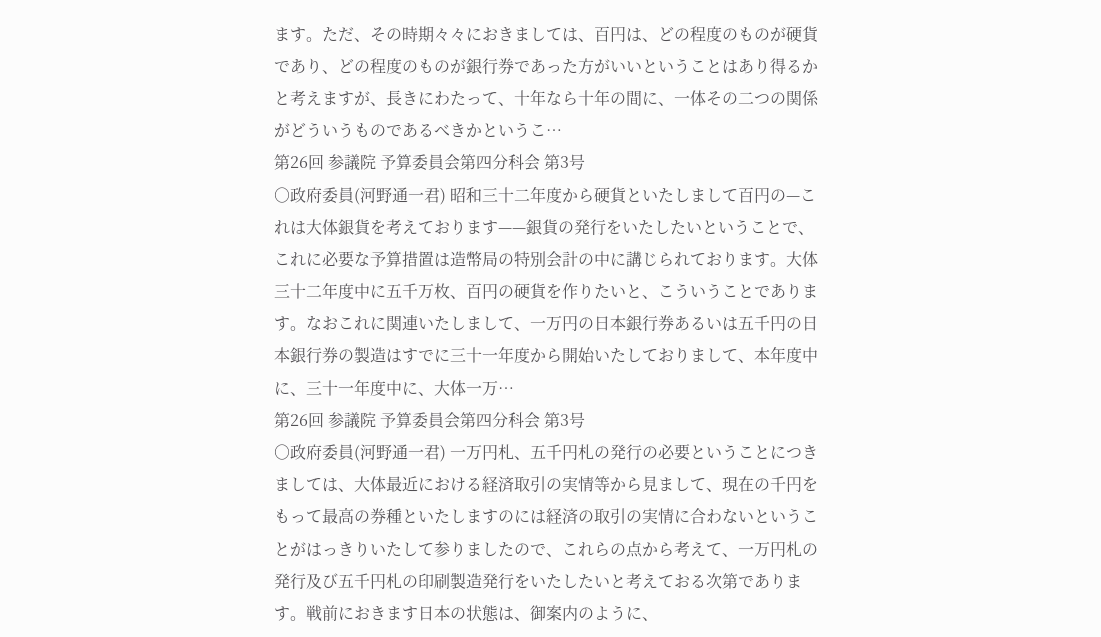ます。ただ、その時期々々におきましては、百円は、どの程度のものが硬貨であり、どの程度のものが銀行券であった方がいいということはあり得るかと考えますが、長きにわたって、十年なら十年の間に、一体その二つの関係がどういうものであるべきかというこ…
第26回 参議院 予算委員会第四分科会 第3号
○政府委員(河野通一君) 昭和三十二年度から硬貨といたしまして百円の—これは大体銀貨を考えております——銀貨の発行をいたしたいということで、これに必要な予算措置は造幣局の特別会計の中に講じられております。大体三十二年度中に五千万枚、百円の硬貨を作りたいと、こういうことであります。なおこれに関連いたしまして、一万円の日本銀行券あるいは五千円の日本銀行券の製造はすでに三十一年度から開始いたしておりまして、本年度中に、三十一年度中に、大体一万…
第26回 参議院 予算委員会第四分科会 第3号
○政府委員(河野通一君) 一万円札、五千円札の発行の必要ということにつきましては、大体最近における経済取引の実情等から見まして、現在の千円をもって最高の券種といたしますのには経済の取引の実情に合わないということがはっきりいたして参りましたので、これらの点から考えて、一万円札の発行及び五千円札の印刷製造発行をいたしたいと考えておる次第であります。戦前におきます日本の状態は、御案内のように、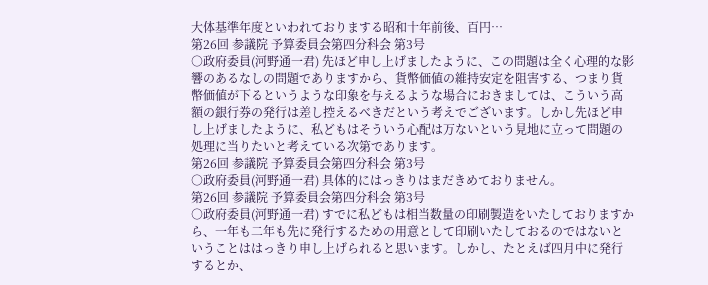大体基準年度といわれておりまする昭和十年前後、百円…
第26回 参議院 予算委員会第四分科会 第3号
○政府委員(河野通一君) 先ほど申し上げましたように、この問題は全く心理的な影響のあるなしの問題でありますから、貨幣価値の維持安定を阻害する、つまり貨幣価値が下るというような印象を与えるような場合におきましては、こういう高額の銀行券の発行は差し控えるべきだという考えでございます。しかし先ほど申し上げましたように、私どもはそういう心配は万ないという見地に立って問題の処理に当りたいと考えている次第であります。
第26回 参議院 予算委員会第四分科会 第3号
○政府委員(河野通一君) 具体的にはっきりはまだきめておりません。
第26回 参議院 予算委員会第四分科会 第3号
○政府委員(河野通一君) すでに私どもは相当数量の印刷製造をいたしておりますから、一年も二年も先に発行するための用意として印刷いたしておるのではないということははっきり申し上げられると思います。しかし、たとえば四月中に発行するとか、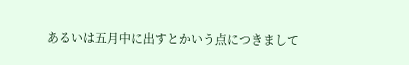あるいは五月中に出すとかいう点につきまして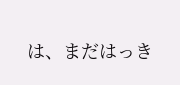は、まだはっき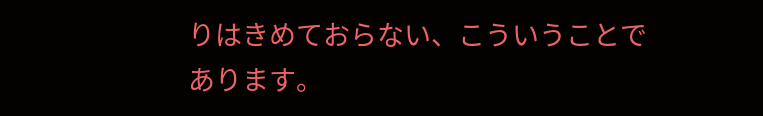りはきめておらない、こういうことであります。